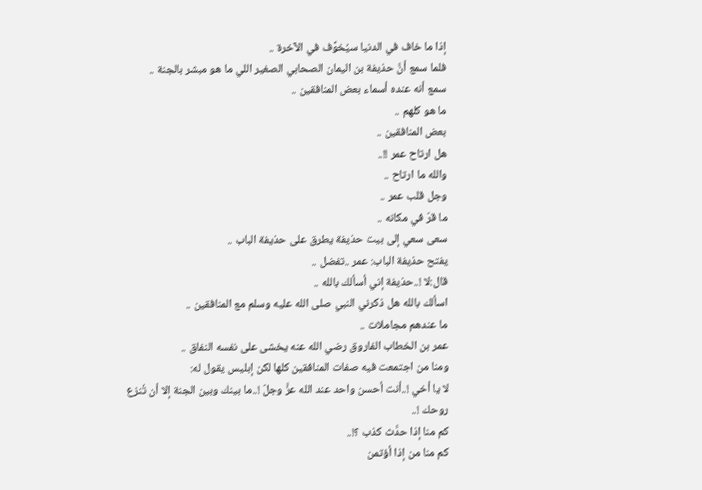إذا ما خاف في الدنيا سيُخوَّف في الآخرة ..
فلما سمع أنَّ حذيفة بن اليمان الصحابي الصغير اللي ما هو مبشر بالجنة ..
سمع أنه عنده أسماء بعض المنافقين ..
ما هو كلهم ..
بعض المنافقين ..
هل ارتاح عمر !!..
والله ما ارتاح ..
وجل قلب عمر ..
ما قرّ في مكانه ..
سعى سعي إلى بيت حذيفة يطرق على حذيفة الباب ..
يفتح حذيفة الباب: عمر ..تفضل ..
قال:لا !..حذيفة إني أسألك بالله ..
اسألك بالله هل ذكرني النبي صلى الله عليه وسلم مع المنافقين ..
ما عندهم مجاملات ..
عمر بن الخطاب الفاروق رضي الله عنه يخشى على نفسه النفاق ..
ومنا من اجتمعت فيه صفات المنافقين كلها لكن إبليس يقول له:
لا يا أخي !..أنت أحسن واحد عند الله عزَّ وجلّ !..ما بينك وبين الجنة إلا أن تُنزع روحك !..
كم منا إذا حدَّث كذب ؟!..
كم منا من إذا أؤتمن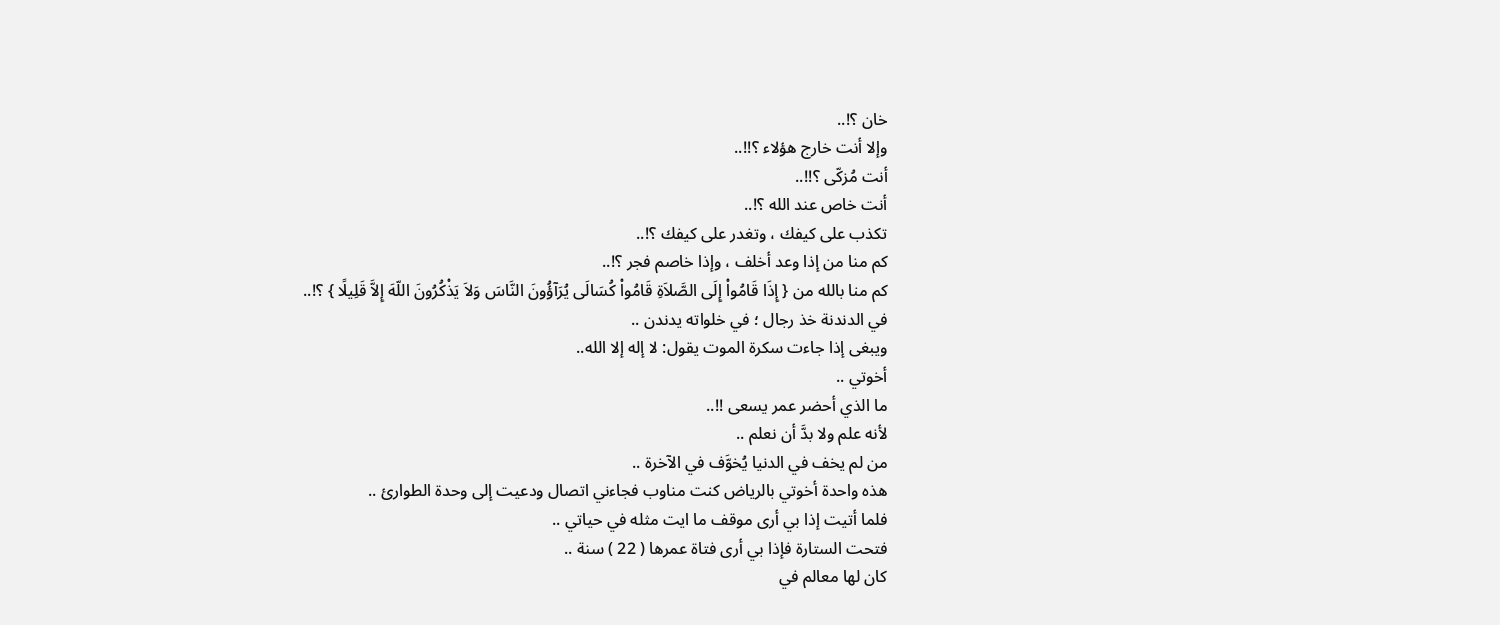خان ؟!..
وإلا أنت خارج هؤلاء ؟!!..
أنت مُزكّى ؟!!..
أنت خاص عند الله ؟!..
تكذب على كيفك ، وتغدر على كيفك ؟!..
كم منا من إذا وعد أخلف ، وإذا خاصم فجر ؟!..
كم منا بالله من { إِذَا قَامُواْ إِلَى الصَّلاَةِ قَامُواْ كُسَالَى يُرَآؤُونَ النَّاسَ وَلاَ يَذْكُرُونَ اللّهَ إِلاَّ قَلِيلًا } ؟!..
في الدندنة خذ رجال ؛ في خلواته يدندن ..
ويبغى إذا جاءت سكرة الموت يقول: لا إله إلا الله..
أخوتي ..
ما الذي أحضر عمر يسعى !!..
لأنه علم ولا بدَّ أن نعلم ..
من لم يخف في الدنيا يُخوَّف في الآخرة ..
هذه واحدة أخوتي بالرياض كنت مناوب فجاءني اتصال ودعيت إلى وحدة الطوارئ ..
فلما أتيت إذا بي أرى موقف ما ايت مثله في حياتي ..
فتحت الستارة فإذا بي أرى فتاة عمرها ( 22 ) سنة ..
كان لها معالم في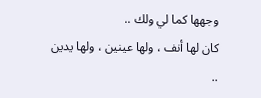وجهها كما لي ولك ..
كان لها أنف ، ولها عينين ، ولها يدين ..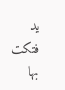يد فتكت بها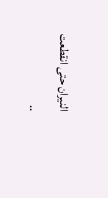النيران حتى انقطعت ..